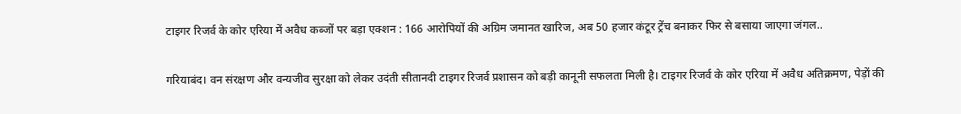टाइगर रिजर्व के कोर एरिया में अवैध कब्जों पर बड़ा एक्शन : 166 आरोपियों की अग्रिम जमानत खारिज, अब 50 हजार कंटूर ट्रेंच बनाकर फिर से बसाया जाएगा जंगल..

गरियाबंद। वन संरक्षण और वन्यजीव सुरक्षा को लेकर उदंती सीतानदी टाइगर रिजर्व प्रशासन को बड़ी कानूनी सफलता मिली है। टाइगर रिजर्व के कोर एरिया में अवैध अतिक्रमण, पेड़ों की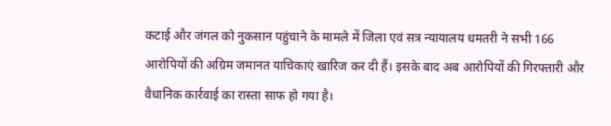कटाई और जंगल को नुकसान पहुंचाने के मामले में जिला एवं सत्र न्यायालय धमतरी ने सभी 166 आरोपियों की अग्रिम जमानत याचिकाएं खारिज कर दी हैं। इसके बाद अब आरोपियों की गिरफ्तारी और वैधानिक कार्रवाई का रास्ता साफ हो गया है।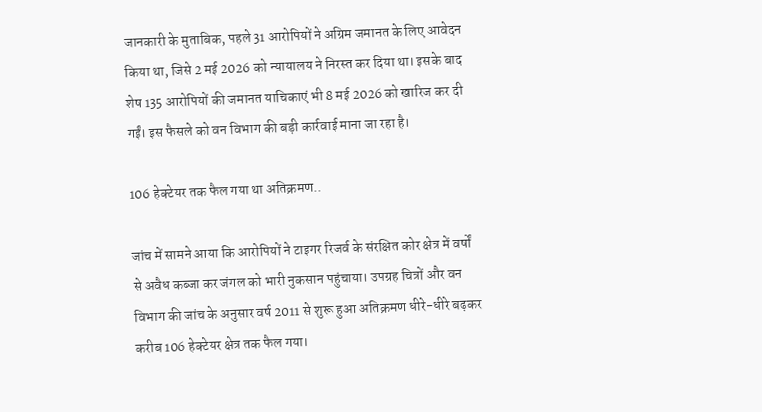जानकारी के मुताबिक, पहले 31 आरोपियों ने अग्रिम जमानत के लिए आवेदन किया था, जिसे 2 मई 2026 को न्यायालय ने निरस्त कर दिया था। इसके बाद शेष 135 आरोपियों की जमानत याचिकाएं भी 8 मई 2026 को खारिज कर दी गईं। इस फैसले को वन विभाग की बड़ी कार्रवाई माना जा रहा है।

106 हेक्टेयर तक फैल गया था अतिक्रमण..

जांच में सामने आया कि आरोपियों ने टाइगर रिजर्व के संरक्षित कोर क्षेत्र में वर्षों से अवैध कब्जा कर जंगल को भारी नुकसान पहुंचाया। उपग्रह चित्रों और वन विभाग की जांच के अनुसार वर्ष 2011 से शुरू हुआ अतिक्रमण धीरे-धीरे बढ़कर करीब 106 हेक्टेयर क्षेत्र तक फैल गया।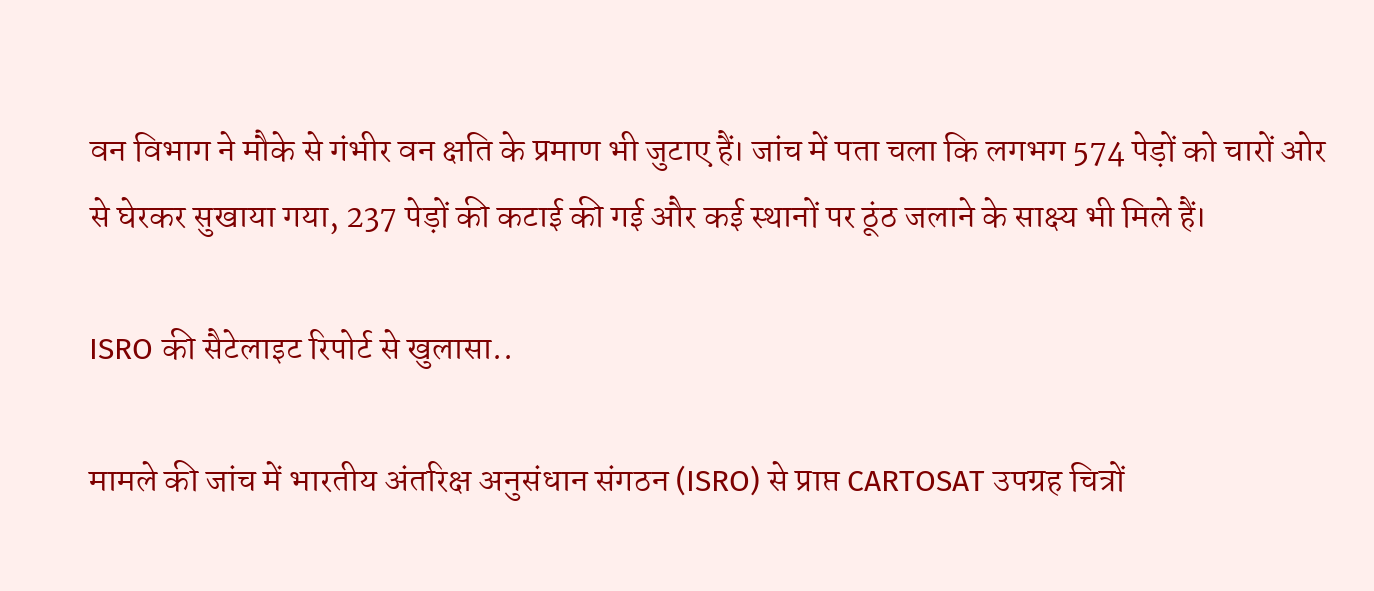वन विभाग ने मौके से गंभीर वन क्षति के प्रमाण भी जुटाए हैं। जांच में पता चला कि लगभग 574 पेड़ों को चारों ओर से घेरकर सुखाया गया, 237 पेड़ों की कटाई की गई और कई स्थानों पर ठूंठ जलाने के साक्ष्य भी मिले हैं।

ISRO की सैटेलाइट रिपोर्ट से खुलासा..

मामले की जांच में भारतीय अंतरिक्ष अनुसंधान संगठन (ISRO) से प्राप्त CARTOSAT उपग्रह चित्रों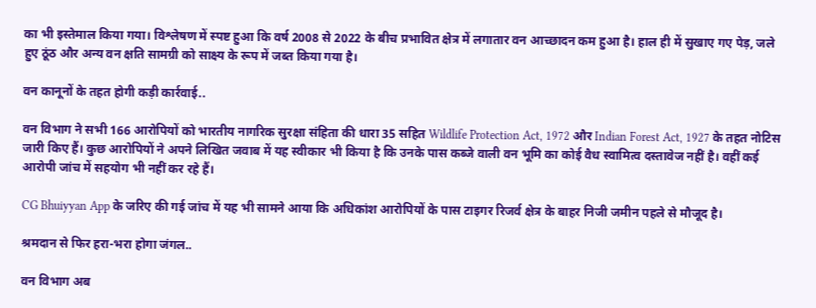का भी इस्तेमाल किया गया। विश्लेषण में स्पष्ट हुआ कि वर्ष 2008 से 2022 के बीच प्रभावित क्षेत्र में लगातार वन आच्छादन कम हुआ है। हाल ही में सुखाए गए पेड़, जले हुए ठूंठ और अन्य वन क्षति सामग्री को साक्ष्य के रूप में जब्त किया गया है।

वन कानूनों के तहत होगी कड़ी कार्रवाई..

वन विभाग ने सभी 166 आरोपियों को भारतीय नागरिक सुरक्षा संहिता की धारा 35 सहित Wildlife Protection Act, 1972 और Indian Forest Act, 1927 के तहत नोटिस जारी किए हैं। कुछ आरोपियों ने अपने लिखित जवाब में यह स्वीकार भी किया है कि उनके पास कब्जे वाली वन भूमि का कोई वैध स्वामित्व दस्तावेज नहीं है। वहीं कई आरोपी जांच में सहयोग भी नहीं कर रहे हैं।

CG Bhuiyyan App के जरिए की गई जांच में यह भी सामने आया कि अधिकांश आरोपियों के पास टाइगर रिजर्व क्षेत्र के बाहर निजी जमीन पहले से मौजूद है।

श्रमदान से फिर हरा-भरा होगा जंगल..

वन विभाग अब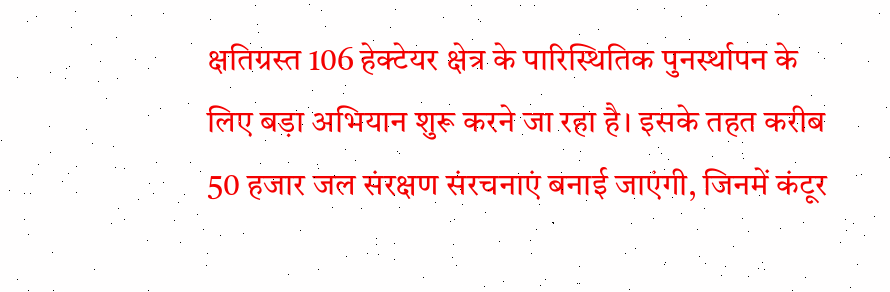क्षतिग्रस्त 106 हेक्टेयर क्षेत्र के पारिस्थितिक पुनर्स्थापन के लिए बड़ा अभियान शुरू करने जा रहा है। इसके तहत करीब 50 हजार जल संरक्षण संरचनाएं बनाई जाएंगी, जिनमें कंटूर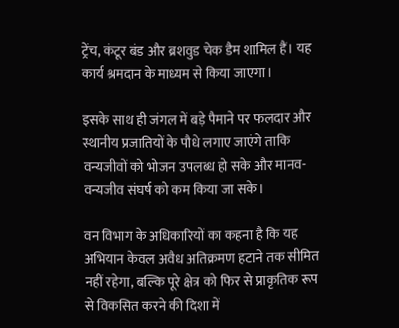ट्रेंच, कंटूर बंड और ब्रशवुड चेक डैम शामिल हैं। यह कार्य श्रमदान के माध्यम से किया जाएगा।

इसके साथ ही जंगल में बड़े पैमाने पर फलदार और स्थानीय प्रजातियों के पौधे लगाए जाएंगे ताकि वन्यजीवों को भोजन उपलब्ध हो सके और मानव-वन्यजीव संघर्ष को कम किया जा सके।

वन विभाग के अधिकारियों का कहना है कि यह अभियान केवल अवैध अतिक्रमण हटाने तक सीमित नहीं रहेगा, बल्कि पूरे क्षेत्र को फिर से प्राकृतिक रूप से विकसित करने की दिशा में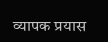व्यापक प्रयास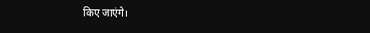किए जाएंगे।